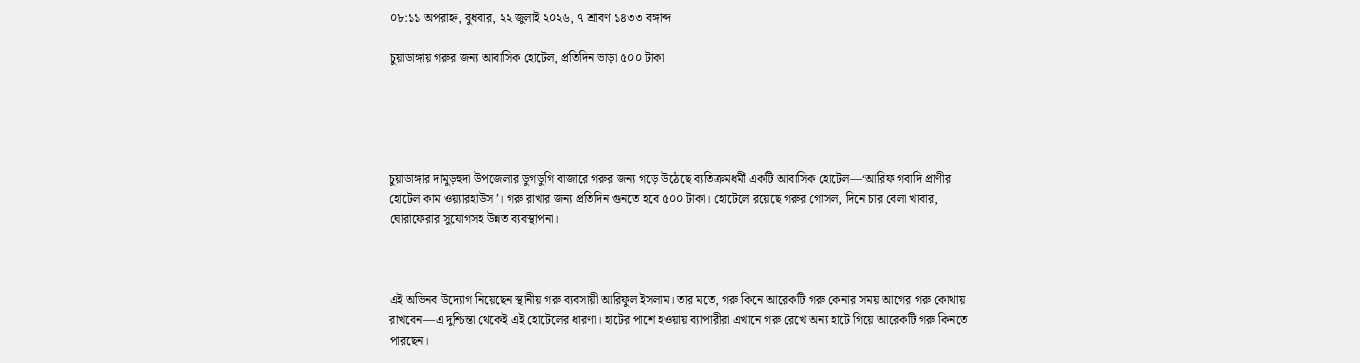০৮:১১ অপরাহ্ন, বুধবার, ২২ জুলাই ২০২৬, ৭ শ্রাবণ ১৪৩৩ বঙ্গাব্দ

চুয়াডাঙ্গায় গরুর জন্য আবাসিক হোটেল, প্রতিদিন ভাড়া ৫০০ টাকা





চুয়াডাঙ্গার দামুড়হুদা উপজেলার ডুগডুগি বাজারে গরুর জন্য গড়ে উঠেছে ব্যতিক্রমধর্মী একটি আবাসিক হোটেল—‘আরিফ গবাদি প্রাণীর হোটেল কাম ওয়্যারহাউস’। গরু রাখার জন্য প্রতিদিন গুনতে হবে ৫০০ টাকা। হোটেলে রয়েছে গরুর গোসল, দিনে চার বেলা খাবার, ঘোরাফেরার সুযোগসহ উন্নত ব্যবস্থাপনা।



এই অভিনব উদ্যোগ নিয়েছেন স্থানীয় গরু ব্যবসায়ী আরিফুল ইসলাম। তার মতে, গরু কিনে আরেকটি গরু কেনার সময় আগের গরু কোথায় রাখবেন—এ দুশ্চিন্তা থেকেই এই হোটেলের ধারণা। হাটের পাশে হওয়ায় ব্যাপারীরা এখানে গরু রেখে অন্য হাটে গিয়ে আরেকটি গরু কিনতে পারছেন।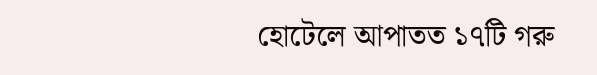হোটেলে আপাতত ১৭টি গরু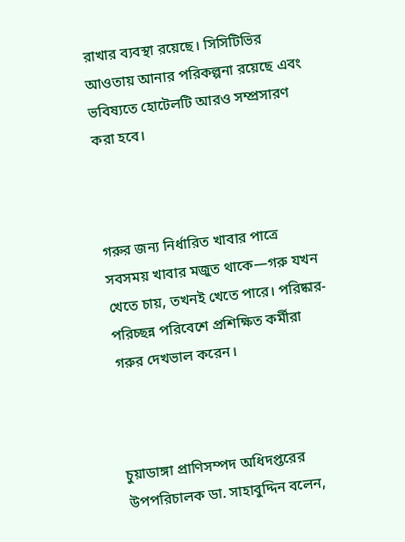রাখার ব্যবস্থা রয়েছে। সিসিটিভির আওতায় আনার পরিকল্পনা রয়েছে এবং ভবিষ্যতে হোটেলটি আরও সম্প্রসারণ করা হবে।



গরুর জন্য নির্ধারিত খাবার পাত্রে সবসময় খাবার মজুত থাকে—গরু যখন খেতে চায়, তখনই খেতে পারে। পরিষ্কার-পরিচ্ছন্ন পরিবেশে প্রশিক্ষিত কর্মীরা গরুর দেখভাল করেন।



চুয়াডাঙ্গা প্রাণিসম্পদ অধিদপ্তরের উপপরিচালক ডা. সাহাবুদ্দিন বলেন,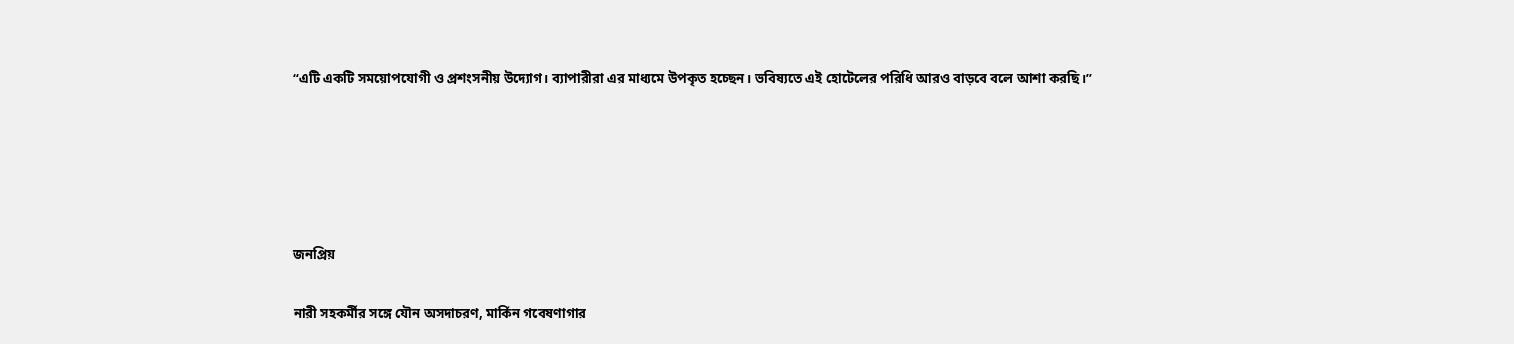“এটি একটি সময়োপযোগী ও প্রশংসনীয় উদ্যোগ। ব্যাপারীরা এর মাধ্যমে উপকৃত হচ্ছেন। ভবিষ্যতে এই হোটেলের পরিধি আরও বাড়বে বলে আশা করছি।”





জনপ্রিয়

নারী সহকর্মীর সঙ্গে যৌন অসদাচরণ, মার্কিন গবেষণাগার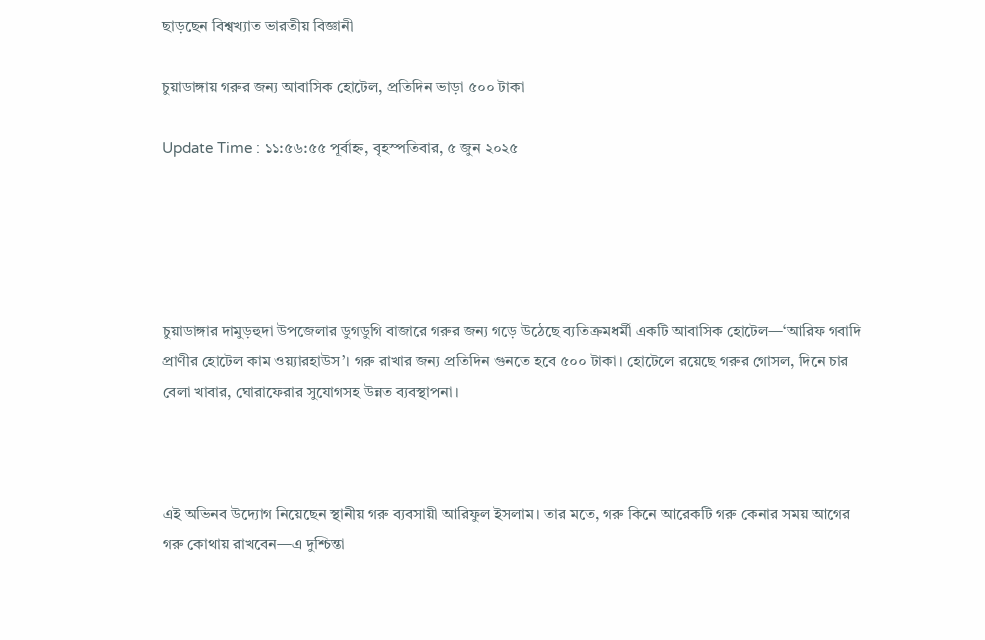ছাড়ছেন বিশ্বখ্যাত ভারতীয় বিজ্ঞানী

চুয়াডাঙ্গায় গরুর জন্য আবাসিক হোটেল, প্রতিদিন ভাড়া ৫০০ টাকা

Update Time : ১১:৫৬:৫৫ পূর্বাহ্ন, বৃহস্পতিবার, ৫ জুন ২০২৫





চুয়াডাঙ্গার দামুড়হুদা উপজেলার ডুগডুগি বাজারে গরুর জন্য গড়ে উঠেছে ব্যতিক্রমধর্মী একটি আবাসিক হোটেল—‘আরিফ গবাদি প্রাণীর হোটেল কাম ওয়্যারহাউস’। গরু রাখার জন্য প্রতিদিন গুনতে হবে ৫০০ টাকা। হোটেলে রয়েছে গরুর গোসল, দিনে চার বেলা খাবার, ঘোরাফেরার সুযোগসহ উন্নত ব্যবস্থাপনা।



এই অভিনব উদ্যোগ নিয়েছেন স্থানীয় গরু ব্যবসায়ী আরিফুল ইসলাম। তার মতে, গরু কিনে আরেকটি গরু কেনার সময় আগের গরু কোথায় রাখবেন—এ দুশ্চিন্তা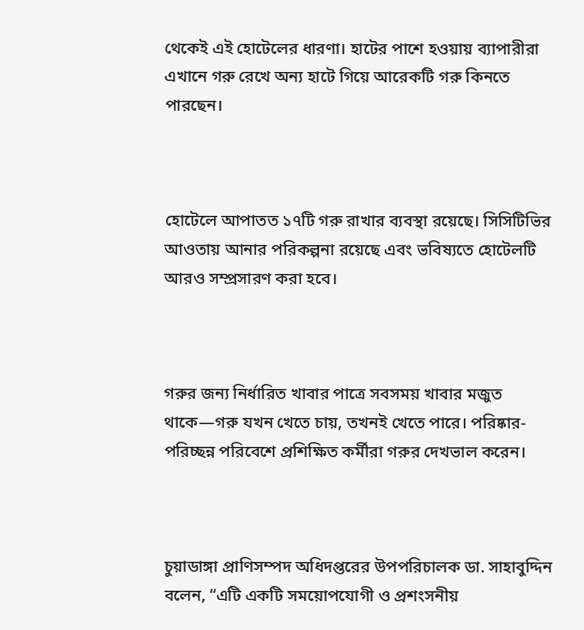থেকেই এই হোটেলের ধারণা। হাটের পাশে হওয়ায় ব্যাপারীরা এখানে গরু রেখে অন্য হাটে গিয়ে আরেকটি গরু কিনতে পারছেন।



হোটেলে আপাতত ১৭টি গরু রাখার ব্যবস্থা রয়েছে। সিসিটিভির আওতায় আনার পরিকল্পনা রয়েছে এবং ভবিষ্যতে হোটেলটি আরও সম্প্রসারণ করা হবে।



গরুর জন্য নির্ধারিত খাবার পাত্রে সবসময় খাবার মজুত থাকে—গরু যখন খেতে চায়, তখনই খেতে পারে। পরিষ্কার-পরিচ্ছন্ন পরিবেশে প্রশিক্ষিত কর্মীরা গরুর দেখভাল করেন।



চুয়াডাঙ্গা প্রাণিসম্পদ অধিদপ্তরের উপপরিচালক ডা. সাহাবুদ্দিন বলেন, “এটি একটি সময়োপযোগী ও প্রশংসনীয়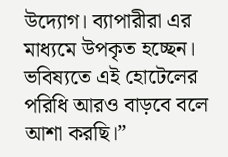উদ্যোগ। ব্যাপারীরা এর মাধ্যমে উপকৃত হচ্ছেন। ভবিষ্যতে এই হোটেলের পরিধি আরও বাড়বে বলে আশা করছি।”